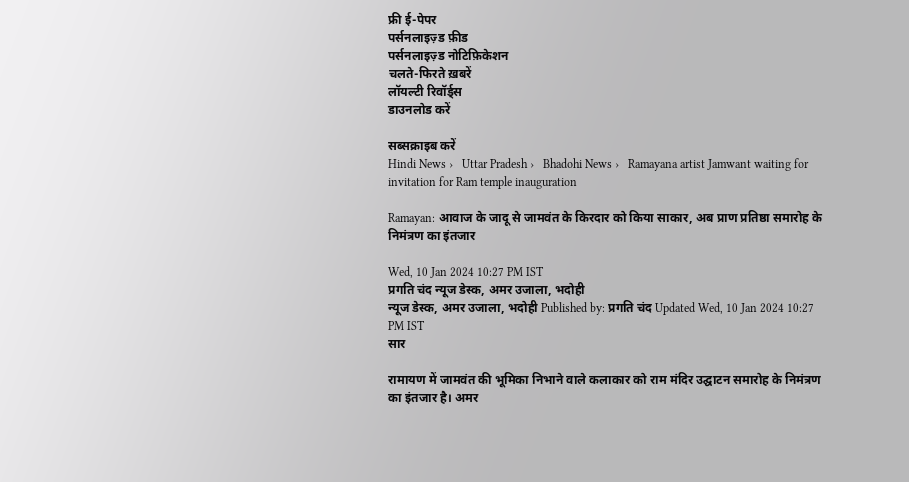फ्री ई-पेपर
पर्सनलाइज़्ड फ़ीड
पर्सनलाइज़्ड नोटिफ़िकेशन
चलते-फिरते ख़बरें
लॉयल्टी रिवॉर्ड्स
डाउनलोड करें

सब्सक्राइब करें
Hindi News ›   Uttar Pradesh ›   Bhadohi News ›   Ramayana artist Jamwant waiting for invitation for Ram temple inauguration

Ramayan: आवाज के जादू से जामवंत के किरदार को किया साकार, अब प्राण प्रतिष्ठा समारोह के निमंत्रण का इंतजार

Wed, 10 Jan 2024 10:27 PM IST
प्रगति चंद न्यूज डेस्क, अमर उजाला, भदोही
न्यूज डेस्क, अमर उजाला, भदोही Published by: प्रगति चंद Updated Wed, 10 Jan 2024 10:27 PM IST
सार

रामायण में जामवंत की भूमिका निभाने वाले कलाकार को राम मंदिर उद्घाटन समारोह के निमंत्रण का इंतजार है। अमर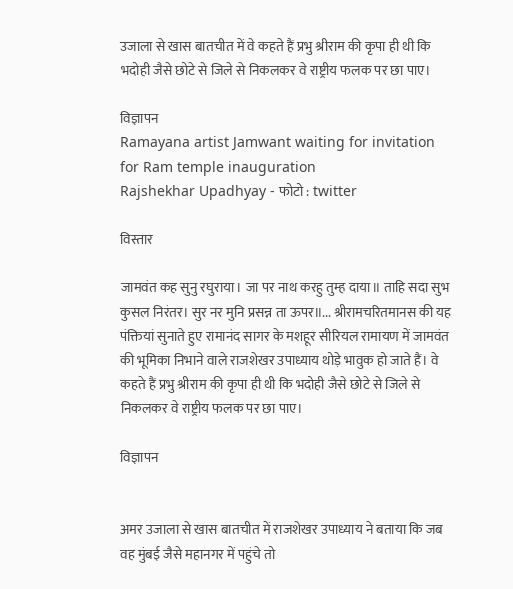उजाला से खास बातचीत में वे कहते हैं प्रभु श्रीराम की कृपा ही थी कि भदोही जैसे छोटे से जिले से निकलकर वे राष्ट्रीय फलक पर छा पाए।

विज्ञापन
Ramayana artist Jamwant waiting for invitation for Ram temple inauguration
Rajshekhar Upadhyay - फोटो : twitter

विस्तार

जामवंत कह सुनु रघुराया। जा पर नाथ करहु तुम्ह दाया॥ ताहि सदा सुभ कुसल निरंतर। सुर नर मुनि प्रसन्न ता ऊपर॥... श्रीरामचरितमानस की यह पंक्तियां सुनाते हुए रामानंद सागर के मशहूर सीरियल रामायण में जामवंत की भूमिका निभाने वाले राजशेखर उपाध्याय थोड़े भावुक हो जाते हैं। वे कहते हैं प्रभु श्रीराम की कृपा ही थी कि भदोही जैसे छोटे से जिले से निकलकर वे राष्ट्रीय फलक पर छा पाए।

विज्ञापन


अमर उजाला से खास बातचीत में राजशेखर उपाध्याय ने बताया कि जब वह मुंबई जैसे महानगर में पहुंचे तो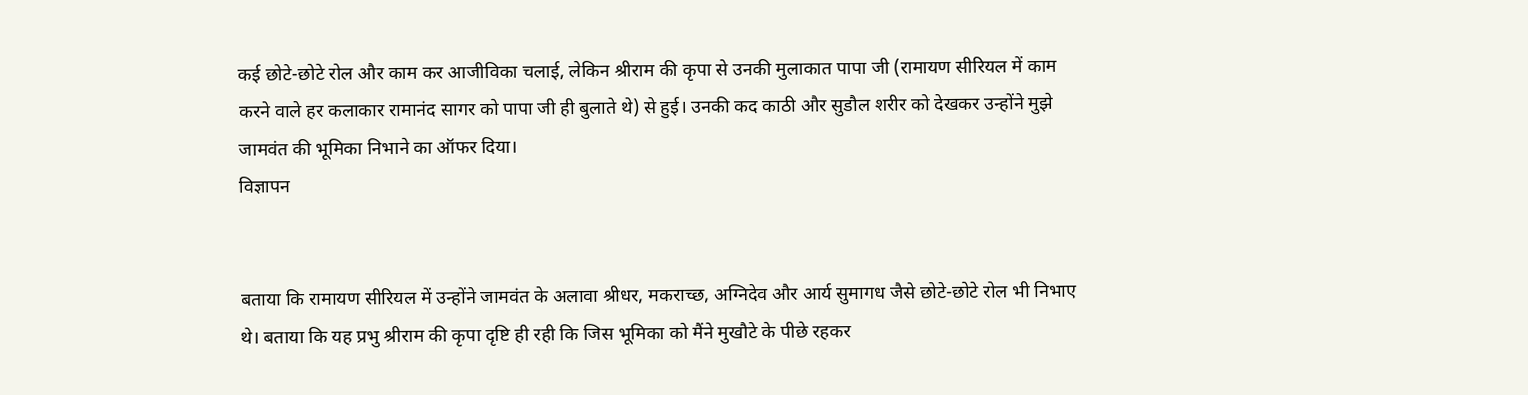कई छोटे-छोटे रोल और काम कर आजीविका चलाई, लेकिन श्रीराम की कृपा से उनकी मुलाकात पापा जी (रामायण सीरियल में काम करने वाले हर कलाकार रामानंद सागर को पापा जी ही बुलाते थे) से हुई। उनकी कद काठी और सुडौल शरीर को देखकर उन्होंने मुझे जामवंत की भूमिका निभाने का ऑफर दिया।
विज्ञापन


बताया कि रामायण सीरियल में उन्होंने जामवंत के अलावा श्रीधर, मकराच्छ, अग्निदेव और आर्य सुमागध जैसे छोटे-छोटे रोल भी निभाए थे। बताया कि यह प्रभु श्रीराम की कृपा दृष्टि ही रही कि जिस भूमिका को मैंने मुखौटे के पीछे रहकर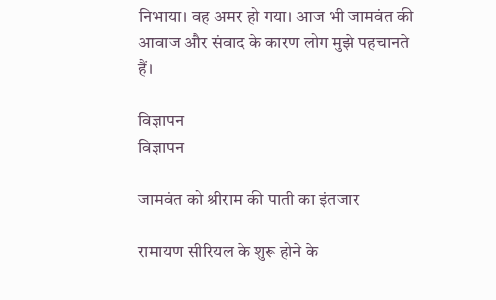निभाया। वह अमर हो गया। आज भी जामवंत की आवाज और संवाद के कारण लोग मुझे पहचानते हैं।

विज्ञापन
विज्ञापन

जामवंत को श्रीराम की पाती का इंतजार

रामायण सीरियल के शुरू होने के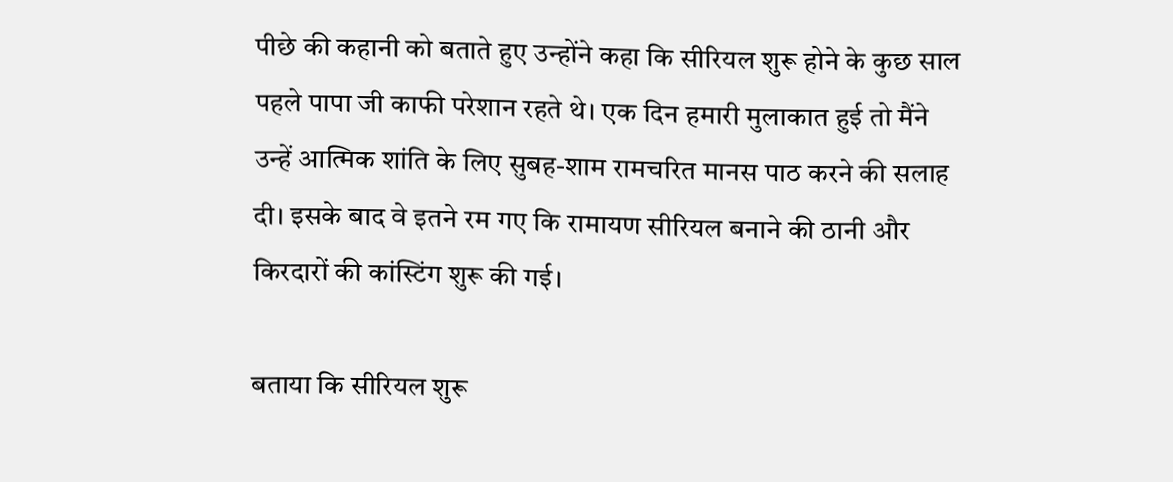पीछे की कहानी को बताते हुए उन्होंने कहा कि सीरियल शुरू होने के कुछ साल पहले पापा जी काफी परेशान रहते थे। एक दिन हमारी मुलाकात हुई तो मैंने उन्हें आत्मिक शांति के लिए सुबह-शाम रामचरित मानस पाठ करने की सलाह दी। इसके बाद वे इतने रम गए कि रामायण सीरियल बनाने की ठानी और किरदारों की कांस्टिंग शुरू की गई।

बताया कि सीरियल शुरू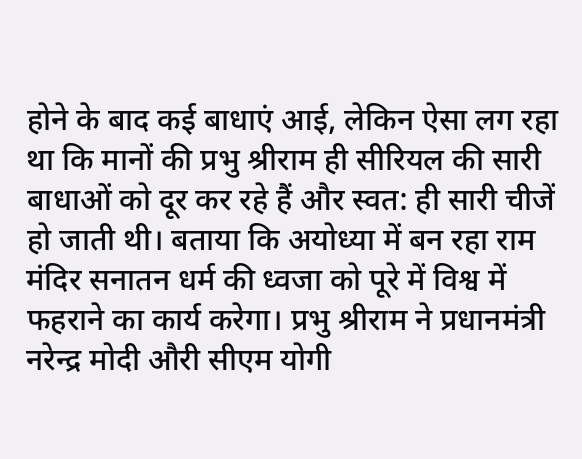होने के बाद कई बाधाएं आई, लेकिन ऐसा लग रहा था कि मानों की प्रभु श्रीराम ही सीरियल की सारी बाधाओं को दूर कर रहे हैं और स्वत: ही सारी चीजें हो जाती थी। बताया कि अयोध्या में बन रहा राम मंदिर सनातन धर्म की ध्वजा को पूरे में विश्व में फहराने का कार्य करेगा। प्रभु श्रीराम ने प्रधानमंत्री नरेन्द्र मोदी औरी सीएम योगी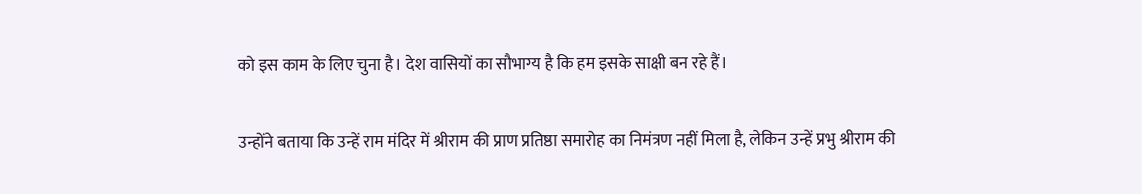को इस काम के लिए चुना है। देश वासियों का सौभाग्य है कि हम इसके साक्षी बन रहे हैं।

उन्होंने बताया कि उन्हें राम मंदिर में श्रीराम की प्राण प्रतिष्ठा समारोह का निमंत्रण नहीं मिला है, लेकिन उन्हें प्रभु श्रीराम की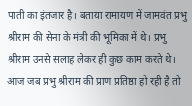पाती का इंतजार है। बताया रामायण में जामवंत प्रभु श्रीराम की सेना के मंत्री की भूमिका में थे। प्रभु श्रीराम उनसे सलाह लेकर ही कुछ काम करते थे। आज जब प्रभु श्रीराम की प्राण प्रतिष्ठा हो रही है तो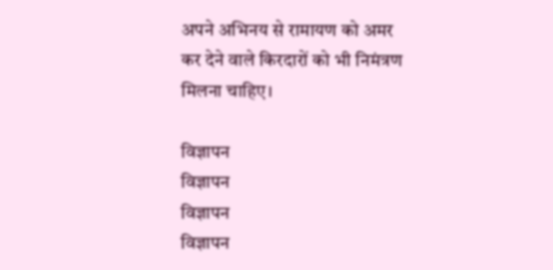अपने अभिनय से रामायण को अमर कर देने वाले किरदारों को भी निमंत्रण मिलना चाहिए।

विज्ञापन
विज्ञापन
विज्ञापन
विज्ञापन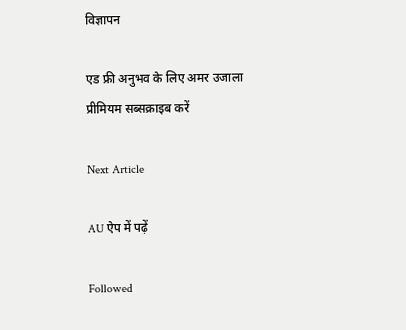विज्ञापन

एड फ्री अनुभव के लिए अमर उजाला प्रीमियम सब्सक्राइब करें

Next Article

AU ऐप में पढ़ें

Followed